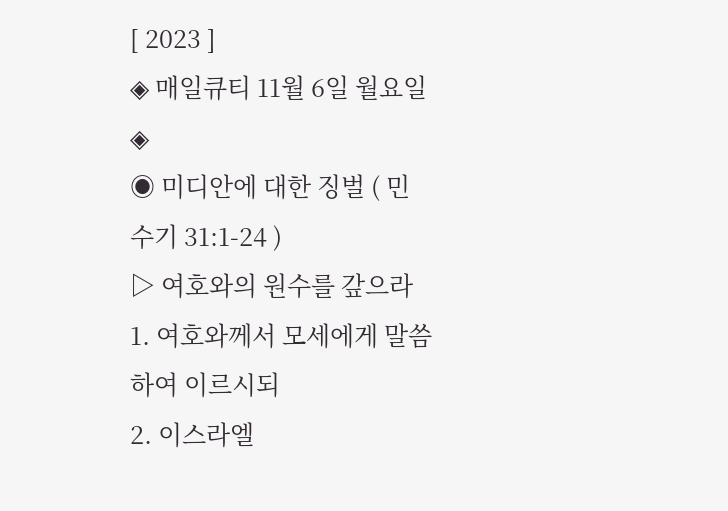[ 2023 ]
◈ 매일큐티 11월 6일 월요일 ◈
◉ 미디안에 대한 징벌 ( 민수기 31:1-24 )
▷ 여호와의 원수를 갚으라
1. 여호와께서 모세에게 말씀하여 이르시되
2. 이스라엘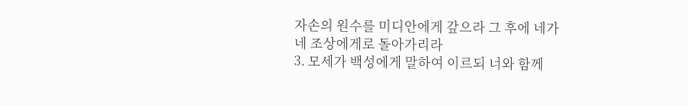자손의 원수를 미디안에게 갚으라 그 후에 네가 네 조상에게로 돌아가리라
3. 모세가 백성에게 말하여 이르되 너와 함께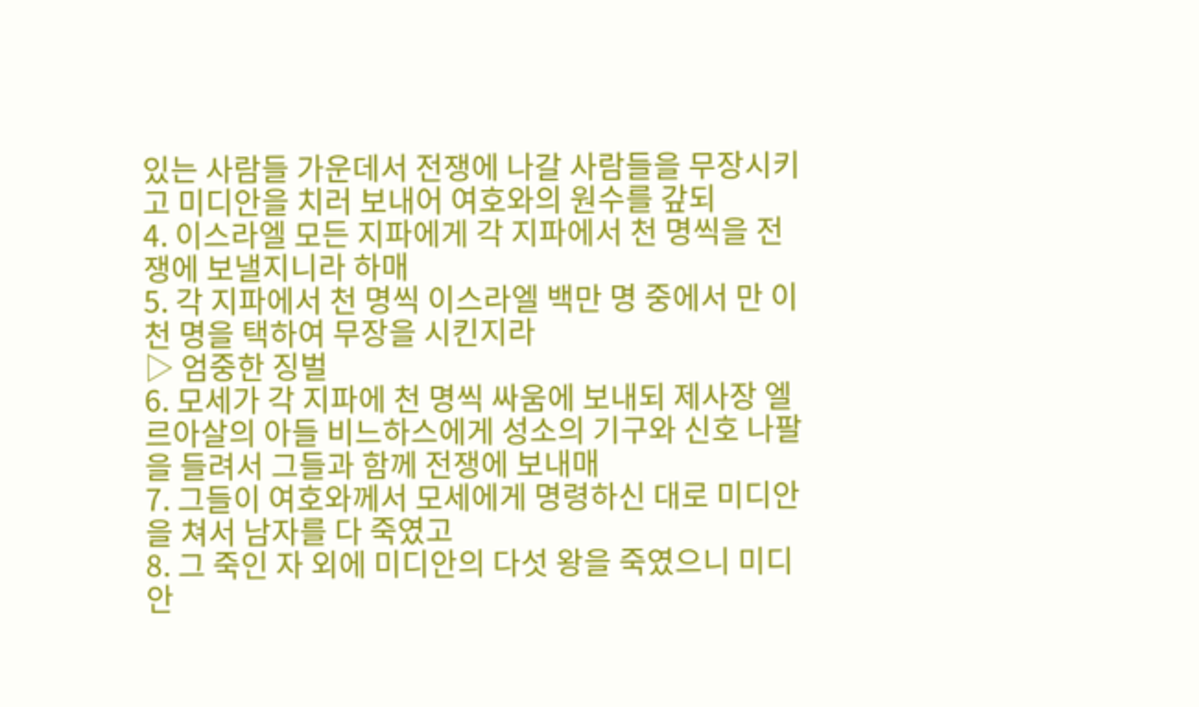있는 사람들 가운데서 전쟁에 나갈 사람들을 무장시키고 미디안을 치러 보내어 여호와의 원수를 갚되
4. 이스라엘 모든 지파에게 각 지파에서 천 명씩을 전쟁에 보낼지니라 하매
5. 각 지파에서 천 명씩 이스라엘 백만 명 중에서 만 이천 명을 택하여 무장을 시킨지라
▷ 엄중한 징벌
6. 모세가 각 지파에 천 명씩 싸움에 보내되 제사장 엘르아살의 아들 비느하스에게 성소의 기구와 신호 나팔을 들려서 그들과 함께 전쟁에 보내매
7. 그들이 여호와께서 모세에게 명령하신 대로 미디안을 쳐서 남자를 다 죽였고
8. 그 죽인 자 외에 미디안의 다섯 왕을 죽였으니 미디안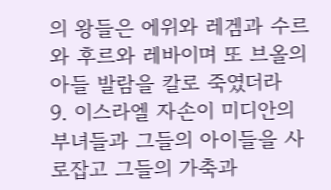의 왕들은 에위와 레겜과 수르와 후르와 레바이며 또 브올의 아들 발람을 칼로 죽였더라
9. 이스라엘 자손이 미디안의 부녀들과 그들의 아이들을 사로잡고 그들의 가축과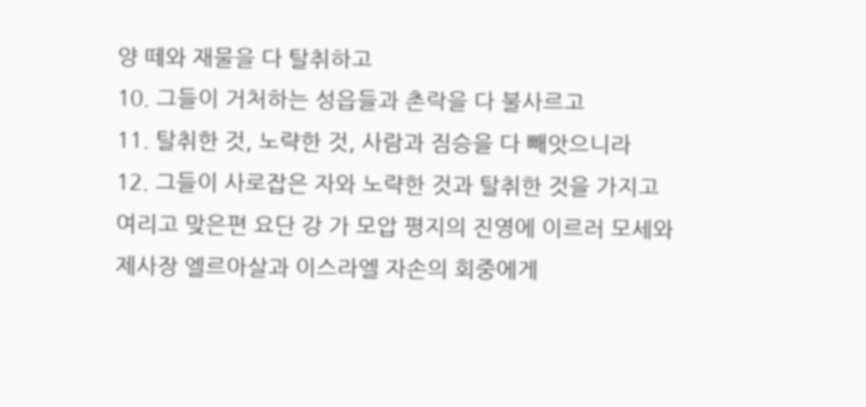양 떼와 재물을 다 탈취하고
10. 그들이 거처하는 성읍들과 촌락을 다 불사르고
11. 탈취한 것, 노략한 것, 사람과 짐승을 다 빼앗으니라
12. 그들이 사로잡은 자와 노략한 것과 탈취한 것을 가지고 여리고 맞은편 요단 강 가 모압 평지의 진영에 이르러 모세와 제사장 엘르아살과 이스라엘 자손의 회중에게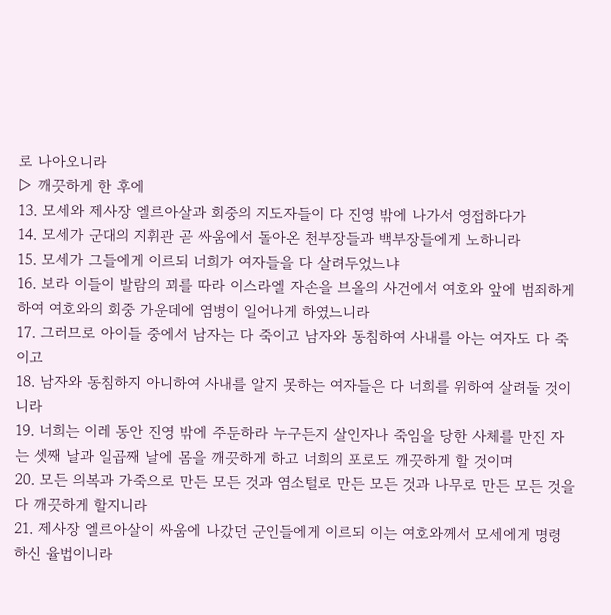로 나아오니라
▷ 깨끗하게 한 후에
13. 모세와 제사장 엘르아살과 회중의 지도자들이 다 진영 밖에 나가서 영접하다가
14. 모세가 군대의 지휘관 곧 싸움에서 돌아온 천부장들과 백부장들에게 노하니라
15. 모세가 그들에게 이르되 너희가 여자들을 다 살려두었느냐
16. 보라 이들이 발람의 꾀를 따라 이스라엘 자손을 브올의 사건에서 여호와 앞에 범죄하게 하여 여호와의 회중 가운데에 염병이 일어나게 하였느니라
17. 그러므로 아이들 중에서 남자는 다 죽이고 남자와 동침하여 사내를 아는 여자도 다 죽이고
18. 남자와 동침하지 아니하여 사내를 알지 못하는 여자들은 다 너희를 위하여 살려둘 것이니라
19. 너희는 이레 동안 진영 밖에 주둔하라 누구든지 살인자나 죽임을 당한 사체를 만진 자는 셋째 날과 일곱째 날에 몸을 깨끗하게 하고 너희의 포로도 깨끗하게 할 것이며
20. 모든 의복과 가죽으로 만든 모든 것과 염소털로 만든 모든 것과 나무로 만든 모든 것을 다 깨끗하게 할지니라
21. 제사장 엘르아살이 싸움에 나갔던 군인들에게 이르되 이는 여호와께서 모세에게 명령하신 율법이니라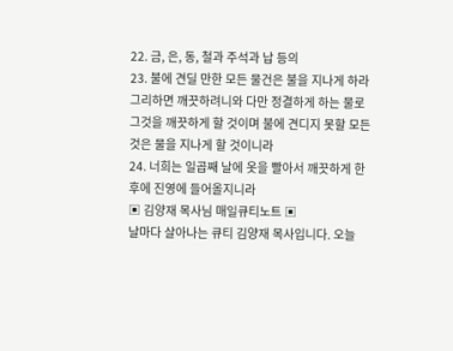22. 금, 은, 동, 철과 주석과 납 등의
23. 불에 견딜 만한 모든 물건은 불을 지나게 하라 그리하면 깨끗하려니와 다만 정결하게 하는 물로 그것을 깨끗하게 할 것이며 불에 견디지 못할 모든 것은 물을 지나게 할 것이니라
24. 너희는 일곱째 날에 옷을 빨아서 깨끗하게 한 후에 진영에 들어올지니라
▣ 김양재 목사님 매일큐티노트 ▣
날마다 살아나는 큐티 김양재 목사입니다. 오늘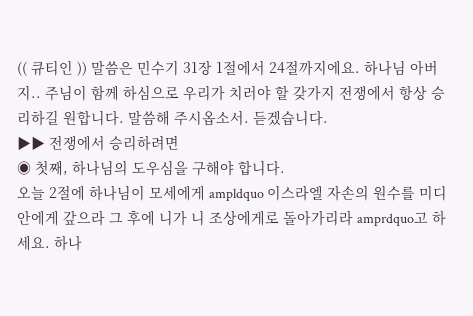(( 큐티인 )) 말씀은 민수기 31장 1절에서 24절까지에요. 하나님 아버지.. 주님이 함께 하심으로 우리가 치러야 할 갖가지 전쟁에서 항상 승리하길 원합니다. 말씀해 주시옵소서. 듣겠습니다.
▶▶ 전쟁에서 승리하려면
◉ 첫째, 하나님의 도우심을 구해야 합니다.
오늘 2절에 하나님이 모세에게 ampldquo 이스라엘 자손의 원수를 미디안에게 갚으라 그 후에 니가 니 조상에게로 돌아가리라 amprdquo고 하세요. 하나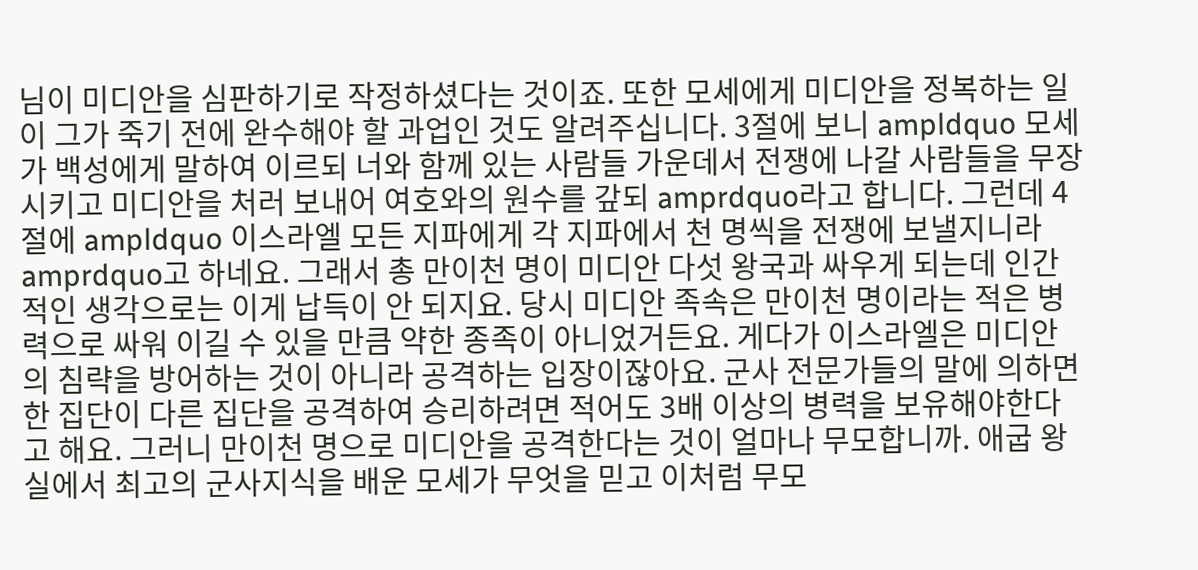님이 미디안을 심판하기로 작정하셨다는 것이죠. 또한 모세에게 미디안을 정복하는 일이 그가 죽기 전에 완수해야 할 과업인 것도 알려주십니다. 3절에 보니 ampldquo 모세가 백성에게 말하여 이르되 너와 함께 있는 사람들 가운데서 전쟁에 나갈 사람들을 무장시키고 미디안을 처러 보내어 여호와의 원수를 갚되 amprdquo라고 합니다. 그런데 4절에 ampldquo 이스라엘 모든 지파에게 각 지파에서 천 명씩을 전쟁에 보낼지니라 amprdquo고 하네요. 그래서 총 만이천 명이 미디안 다섯 왕국과 싸우게 되는데 인간적인 생각으로는 이게 납득이 안 되지요. 당시 미디안 족속은 만이천 명이라는 적은 병력으로 싸워 이길 수 있을 만큼 약한 종족이 아니었거든요. 게다가 이스라엘은 미디안의 침략을 방어하는 것이 아니라 공격하는 입장이잖아요. 군사 전문가들의 말에 의하면 한 집단이 다른 집단을 공격하여 승리하려면 적어도 3배 이상의 병력을 보유해야한다고 해요. 그러니 만이천 명으로 미디안을 공격한다는 것이 얼마나 무모합니까. 애굽 왕실에서 최고의 군사지식을 배운 모세가 무엇을 믿고 이처럼 무모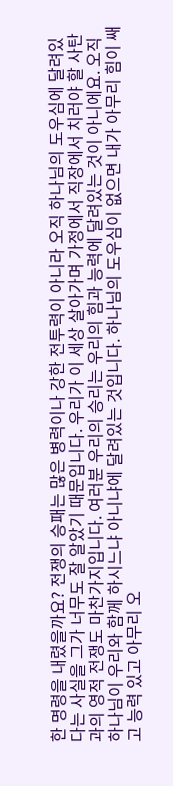한 명령을 내렸을까요? 전쟁의 승패는 많은 병력이나 강한 전투력이 아니라 오직 하나님의 도우심에 달려있다는 사실을 그가 너무도 잘 알았기 때문입니다. 우리가 이 세상 살아가며 가정에서 직장에서 치러야 할 사탄과의 영적 전쟁도 마찬가지입니다. 여러분 우리의 승리는 우리의 힘과 능력에 달려있는 것이 아니에요. 오직 하나님이 우리와 함께 하시느냐 아니냐에 달려있는 것입니다. 하나님의 도우심이 없으면 내가 아무리 힘이 쌔고 능력 있고 아무리 오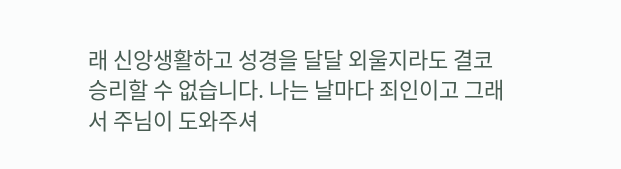래 신앙생활하고 성경을 달달 외울지라도 결코 승리할 수 없습니다. 나는 날마다 죄인이고 그래서 주님이 도와주셔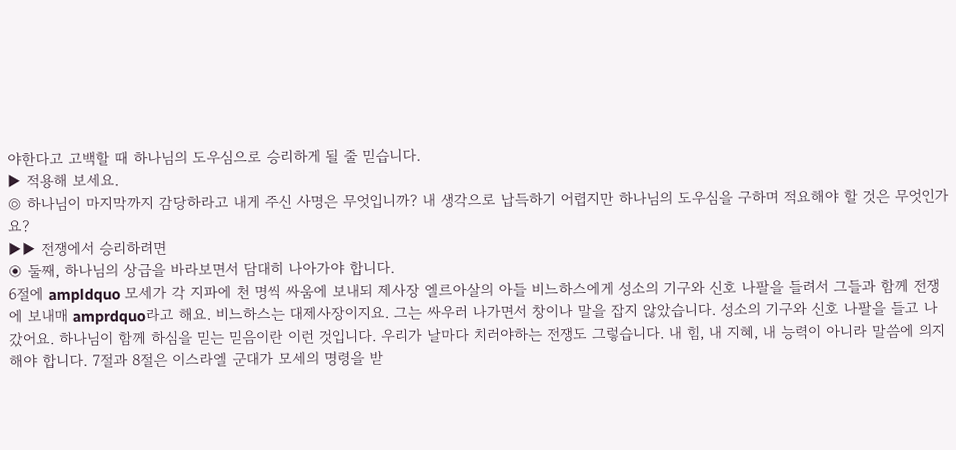야한다고 고백할 때 하나님의 도우심으로 승리하게 될 줄 믿습니다.
▶ 적용해 보세요.
◎ 하나님이 마지막까지 감당하라고 내게 주신 사명은 무엇입니까? 내 생각으로 납득하기 어렵지만 하나님의 도우심을 구하며 적요해야 할 것은 무엇인가요?
▶▶ 전쟁에서 승리하려면
◉ 둘째, 하나님의 상급을 바라보면서 담대히 나아가야 합니다.
6절에 ampldquo 모세가 각 지파에 천 명씩 싸움에 보내되 제사장 엘르아살의 아들 비느하스에게 성소의 기구와 신호 나팔을 들려서 그들과 함께 전쟁에 보내매 amprdquo라고 해요. 비느하스는 대제사장이지요. 그는 싸우러 나가면서 창이나 말을 잡지 않았습니다. 성소의 기구와 신호 나팔을 들고 나갔어요. 하나님이 함께 하심을 믿는 믿음이란 이런 것입니다. 우리가 날마다 치러야하는 전쟁도 그렇습니다. 내 힘, 내 지혜, 내 능력이 아니라 말씀에 의지해야 합니다. 7절과 8절은 이스라엘 군대가 모세의 명령을 받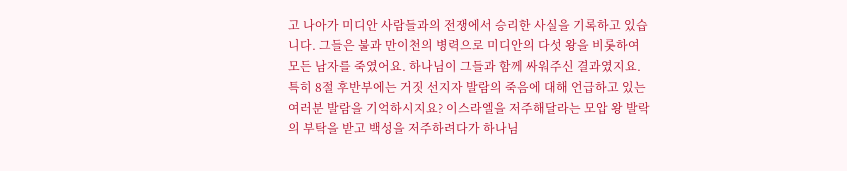고 나아가 미디안 사람들과의 전쟁에서 승리한 사실을 기록하고 있습니다. 그들은 불과 만이천의 병력으로 미디안의 다섯 왕을 비롯하여 모든 남자를 죽였어요. 하나님이 그들과 함께 싸워주신 결과였지요. 특히 8절 후반부에는 거짓 선지자 발람의 죽음에 대해 언급하고 있는 여러분 발람을 기억하시지요? 이스라엘을 저주해달라는 모압 왕 발락의 부탁을 받고 백성을 저주하려다가 하나님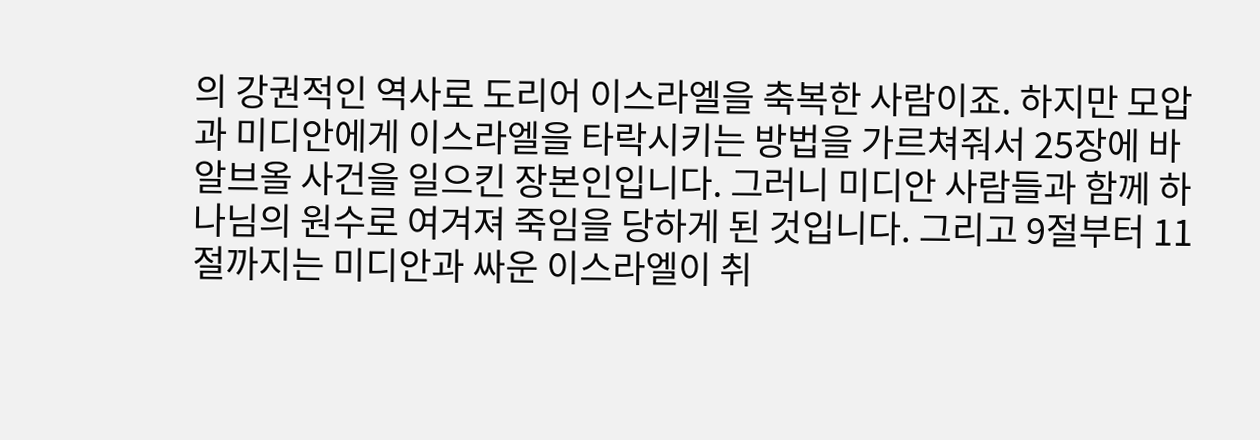의 강권적인 역사로 도리어 이스라엘을 축복한 사람이죠. 하지만 모압과 미디안에게 이스라엘을 타락시키는 방법을 가르쳐줘서 25장에 바알브올 사건을 일으킨 장본인입니다. 그러니 미디안 사람들과 함께 하나님의 원수로 여겨져 죽임을 당하게 된 것입니다. 그리고 9절부터 11절까지는 미디안과 싸운 이스라엘이 취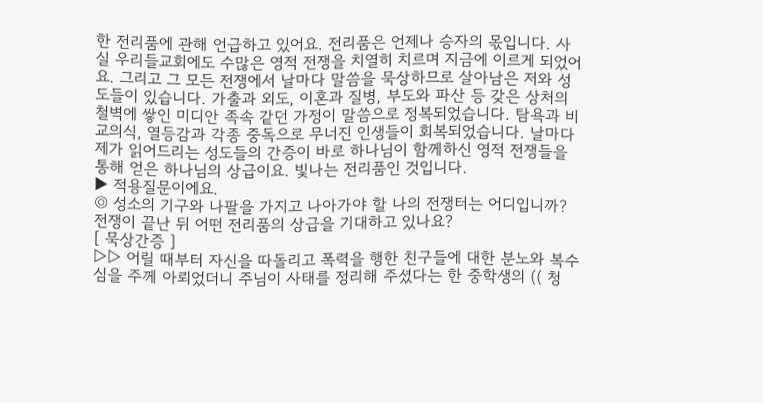한 전리품에 관해 언급하고 있어요. 전리품은 언제나 승자의 몫입니다. 사실 우리들교회에도 수많은 영적 전쟁을 치열히 치르며 지금에 이르게 되었어요. 그리고 그 모든 전쟁에서 날마다 말씀을 묵상하므로 살아남은 저와 성도들이 있습니다. 가출과 외도, 이혼과 질병, 부도와 파산 등 갖은 상처의 철벽에 쌓인 미디안 족속 같던 가정이 말씀으로 정복되었습니다. 탐욕과 비교의식, 열등감과 각종 중독으로 무너진 인생들이 회복되었습니다. 날마다 제가 읽어드리는 성도들의 간증이 바로 하나님이 함께하신 영적 전쟁들을 통해 얻은 하나님의 상급이요. 빛나는 전리품인 것입니다.
▶ 적용질문이에요.
◎ 성소의 기구와 나팔을 가지고 나아가야 할 나의 전쟁터는 어디입니까? 전쟁이 끝난 뒤 어떤 전리품의 상급을 기대하고 있나요?
[ 묵상간증 ]
▷▷ 어릴 때부터 자신을 따돌리고 폭력을 행한 친구들에 대한 분노와 복수심을 주께 아뢰었더니 주님이 사태를 정리해 주셨다는 한 중학생의 (( 청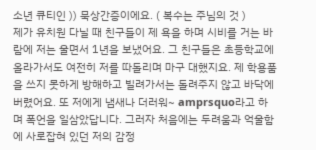소년 큐티인 )) 묵상간증이에요. ( 복수는 주님의 것 )
제가 유치원 다닐 때 친구들이 제 욕을 하며 시비를 거는 바람에 저는 울면서 1년을 보냈어요. 그 친구들은 초등학교에 올라가서도 여전히 저를 따돌리며 마구 대했지요. 제 학용품을 쓰지 못하게 방해하고 빌려가서는 돌려주지 않고 바닥에 버렸어요. 또 저에게 냄새나 더러워~ amprsquo라고 하며 폭언을 일삼았답니다. 그러자 처음에는 두려움과 억울함에 사로잡혀 있던 저의 감정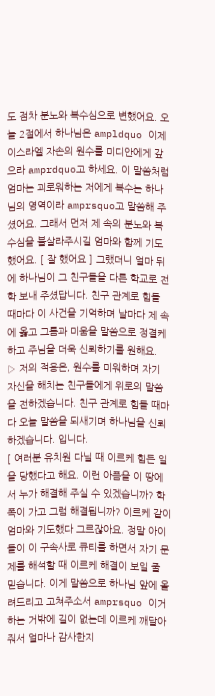도 점차 분노와 복수심으로 변했어요. 오늘 2절에서 하나님은 ampldquo 이제 이스라엘 자손의 원수를 미디안에게 갚으라 amprdquo고 하세요. 이 말씀처럼 엄마는 괴로워하는 저에게 복수는 하나님의 영역이라 amprsquo고 말씀해 주셨어요. 그래서 먼저 제 속의 분노와 복수심을 불살라주시길 엄마와 함께 기도했어요. [ 잘 했어요 ] 그랬더니 얼마 뒤에 하나님이 그 친구들을 다른 학교로 전학 보내 주셨답니다. 친구 관계로 힘들 때마다 이 사건을 기억하며 날마다 제 속에 옳고 그름과 미움을 말씀으로 정결케하고 주님을 더욱 신뢰하기를 원해요.
▷ 저의 적용은, 원수를 미워하며 자기 자신을 해치는 친구들에게 위로의 말씀을 전하겠습니다. 친구 관계로 힘들 때마다 오늘 말씀을 되새기며 하나님을 신뢰하겠습니다. 입니다.
[ 여러분 유치원 다닐 때 이르케 힘든 일을 당했다고 해요. 이런 아픔을 이 땅에서 누가 해결해 주실 수 있겠습니까? 학폭이 가고 그럼 해결됩니까? 이르케 같이 엄마와 기도했다 그르잖아요. 정말 아이들이 이 구속사로 큐티를 하면서 자기 문제를 해석할 때 이르케 해결이 보일 줄 믿습니다. 이게 말씀으로 하나님 앞에 올려드리고 고쳐주소서 amprsquo 이거 하는 거밖에 길이 없는데 이르케 깨달아줘서 얼마나 감사한지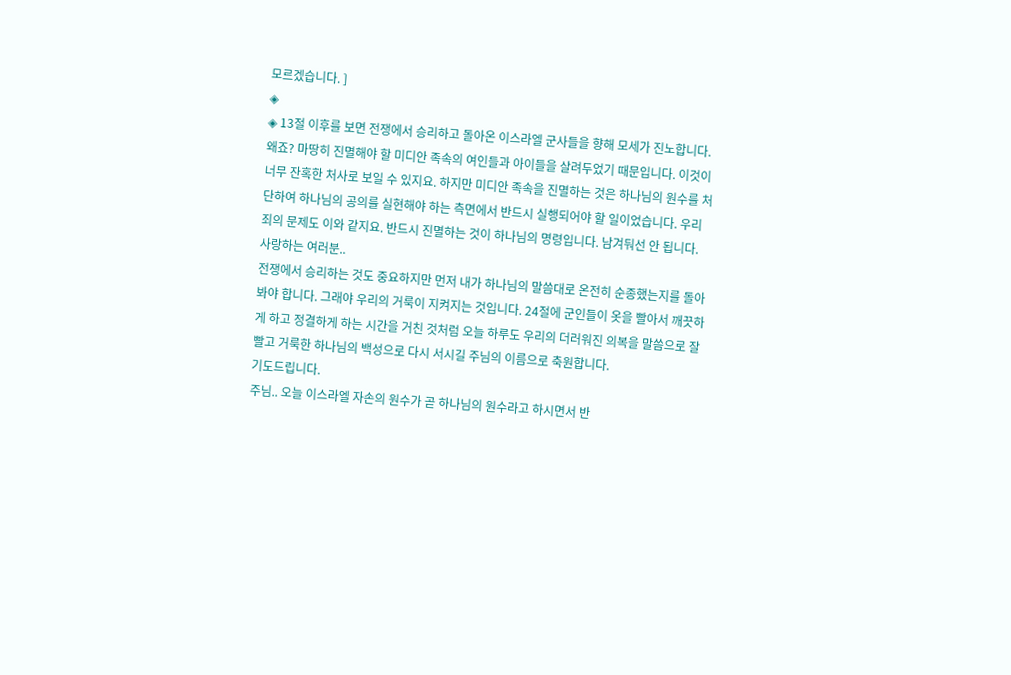모르겠습니다. ]
◈
◈ 13절 이후를 보면 전쟁에서 승리하고 돌아온 이스라엘 군사들을 향해 모세가 진노합니다. 왜죠? 마땅히 진멸해야 할 미디안 족속의 여인들과 아이들을 살려두었기 때문입니다. 이것이 너무 잔혹한 처사로 보일 수 있지요. 하지만 미디안 족속을 진멸하는 것은 하나님의 원수를 처단하여 하나님의 공의를 실현해야 하는 측면에서 반드시 실행되어야 할 일이었습니다. 우리 죄의 문제도 이와 같지요. 반드시 진멸하는 것이 하나님의 명령입니다. 남겨둬선 안 됩니다.
사랑하는 여러분..
전쟁에서 승리하는 것도 중요하지만 먼저 내가 하나님의 말씀대로 온전히 순종했는지를 돌아봐야 합니다. 그래야 우리의 거룩이 지켜지는 것입니다. 24절에 군인들이 옷을 빨아서 깨끗하게 하고 정결하게 하는 시간을 거친 것처럼 오늘 하루도 우리의 더러워진 의복을 말씀으로 잘 빨고 거룩한 하나님의 백성으로 다시 서시길 주님의 이름으로 축원합니다.
기도드립니다.
주님.. 오늘 이스라엘 자손의 원수가 곧 하나님의 원수라고 하시면서 반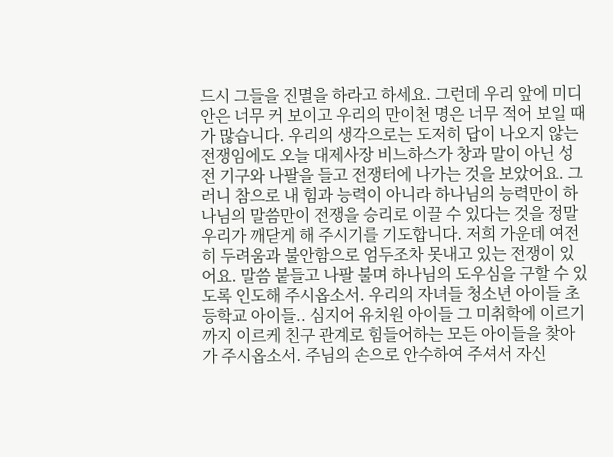드시 그들을 진멸을 하라고 하세요. 그런데 우리 앞에 미디안은 너무 커 보이고 우리의 만이천 명은 너무 적어 보일 때가 많습니다. 우리의 생각으로는 도저히 답이 나오지 않는 전쟁임에도 오늘 대제사장 비느하스가 창과 말이 아닌 성전 기구와 나팔을 들고 전쟁터에 나가는 것을 보았어요. 그러니 참으로 내 힘과 능력이 아니라 하나님의 능력만이 하나님의 말씀만이 전쟁을 승리로 이끌 수 있다는 것을 정말 우리가 깨닫게 해 주시기를 기도합니다. 저희 가운데 여전히 두려움과 불안함으로 엄두조차 못내고 있는 전쟁이 있어요. 말씀 붙들고 나팔 불며 하나님의 도우심을 구할 수 있도록 인도해 주시옵소서. 우리의 자녀들 청소년 아이들 초등학교 아이들.. 심지어 유치원 아이들 그 미취학에 이르기까지 이르케 친구 관계로 힘들어하는 모든 아이들을 찾아가 주시옵소서. 주님의 손으로 안수하여 주셔서 자신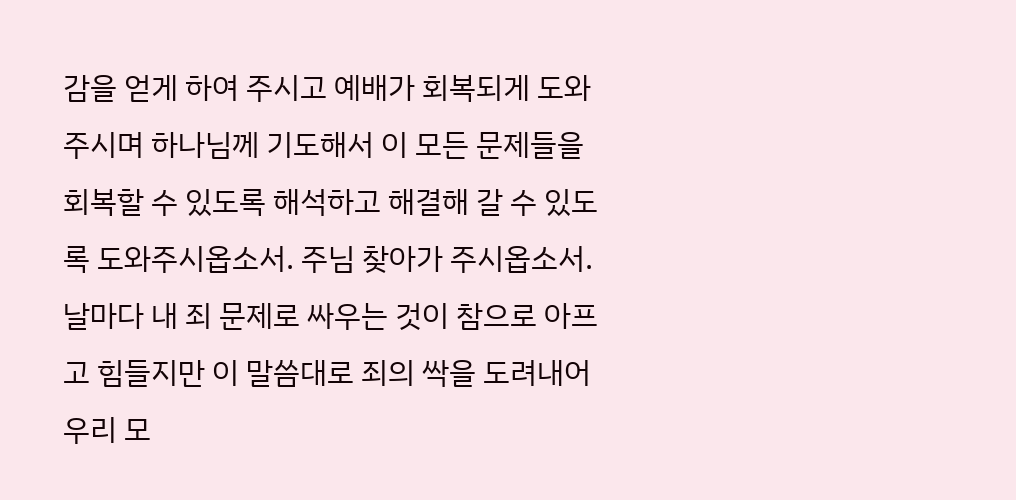감을 얻게 하여 주시고 예배가 회복되게 도와주시며 하나님께 기도해서 이 모든 문제들을 회복할 수 있도록 해석하고 해결해 갈 수 있도록 도와주시옵소서. 주님 찾아가 주시옵소서. 날마다 내 죄 문제로 싸우는 것이 참으로 아프고 힘들지만 이 말씀대로 죄의 싹을 도려내어 우리 모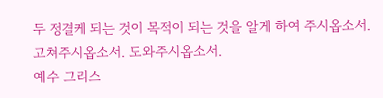두 정결케 되는 것이 목적이 되는 것을 알게 하여 주시옵소서. 고쳐주시옵소서. 도와주시옵소서.
예수 그리스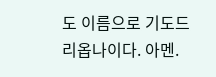도 이름으로 기도드리옵나이다. 아멘.